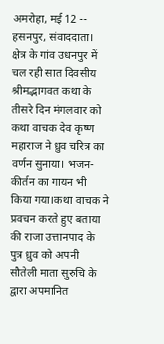अमरोहा, मई 12 -- हसनपुर, संवाददाता। क्षेत्र के गांव उधनपुर में चल रही सात दिवसीय श्रीमद्भागवत कथा के तीसरे दिन मंगलवार को कथा वाचक देव कृष्ण महाराज ने ध्रुव चरित्र का वर्णन सुनाया। भजन-कीर्तन का गायन भी किया गया।कथा वाचक ने प्रवचन करते हुए बताया की राजा उत्तानपाद के पुत्र ध्रुव को अपनी सौतेली माता सुरुचि के द्वारा अपमानित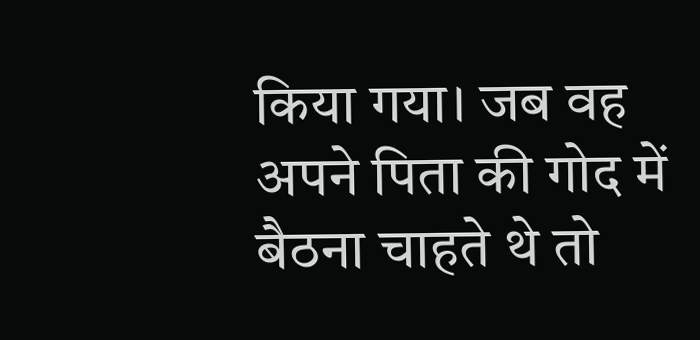किया गया। जब वह अपने पिता की गोद में बैठना चाहते थे तो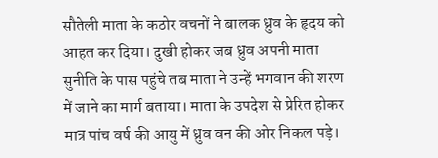सौतेली माता के कठोर वचनों ने बालक ध्रुव के हृदय को आहत कर दिया। दुखी होकर जब ध्रुव अपनी माता सुनीति के पास पहुंचे तब माता ने उन्हें भगवान की शरण में जाने का मार्ग बताया। माता के उपदेश से प्रेरित होकर मात्र पांच वर्ष की आयु में ध्रुव वन की ओर निकल पड़े।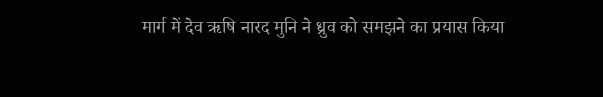मार्ग में देव ऋषि नारद मुनि ने ध्रुव को समझने का प्रयास किया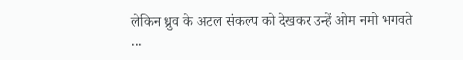लेकिन ध्रुव के अटल संकल्प को देखकर उन्हें ओम नमो भगवते ...